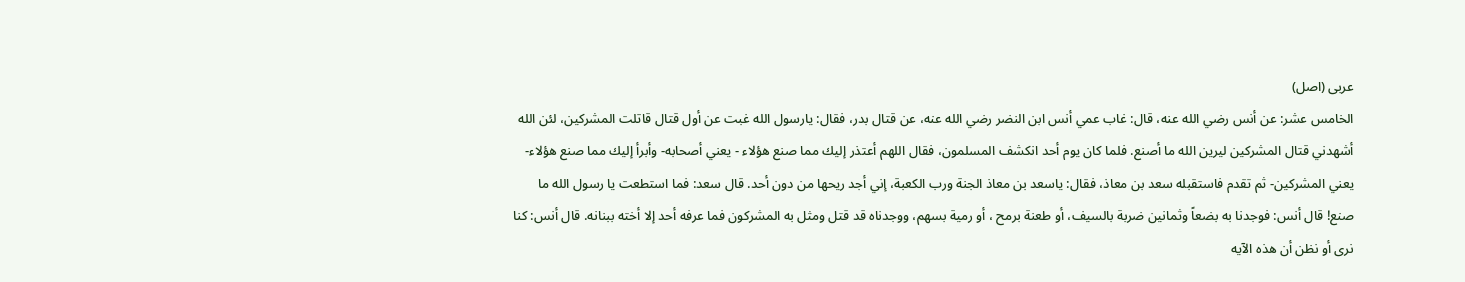عربی (اصل)
الخامس عشر: عن أنس رضي الله عنه، قال: غاب عمي أنس ابن النضر رضي الله عنه، عن قتال بدر، فقال: يارسول الله غبت عن أول قتال قاتلت المشركين، لئن الله أشهدني قتال المشركين ليرين الله ما أصنع. فلما كان يوم أحد انكشف المسلمون، فقال اللهم أعتذر إليك مما صنع هؤلاء - يعني أصحابه- وأبرأ إليك مما صنع هؤلاء- يعني المشركين- ثم تقدم فاستقبله سعد بن معاذ، فقال: ياسعد بن معاذ الجنة ورب الكعبة، إني أجد ريحها من دون أحد. قال سعد: فما استطعت يا رسول الله ما صنع! قال أنس: فوجدنا به بضعاً وثمانين ضربة بالسيف، أو طعنة برمح ، أو رمية بسهم، ووجدناه قد قتل ومثل به المشركون فما عرفه أحد إلا أخته ببنانه. قال أنس: كنا نرى أو نظن أن هذه الآيه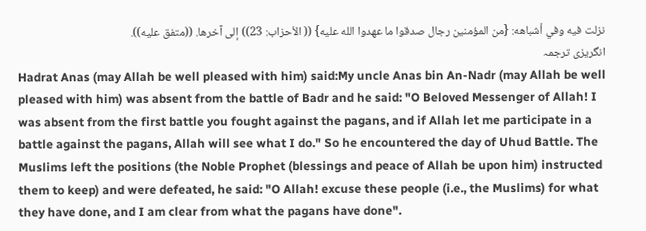نزلت فيه وفي أشباهه: {من المؤمنين رجال صدقوا ما عهدوا الله عليه} (( الأحزاب: 23)) إلى آخرها. ((متفق عليه)).
انگریزی ترجمہ
Hadrat Anas (may Allah be well pleased with him) said:My uncle Anas bin An-Nadr (may Allah be well pleased with him) was absent from the battle of Badr and he said: "O Beloved Messenger of Allah! I was absent from the first battle you fought against the pagans, and if Allah let me participate in a battle against the pagans, Allah will see what I do." So he encountered the day of Uhud Battle. The Muslims left the positions (the Noble Prophet (blessings and peace of Allah be upon him) instructed them to keep) and were defeated, he said: "O Allah! excuse these people (i.e., the Muslims) for what they have done, and I am clear from what the pagans have done".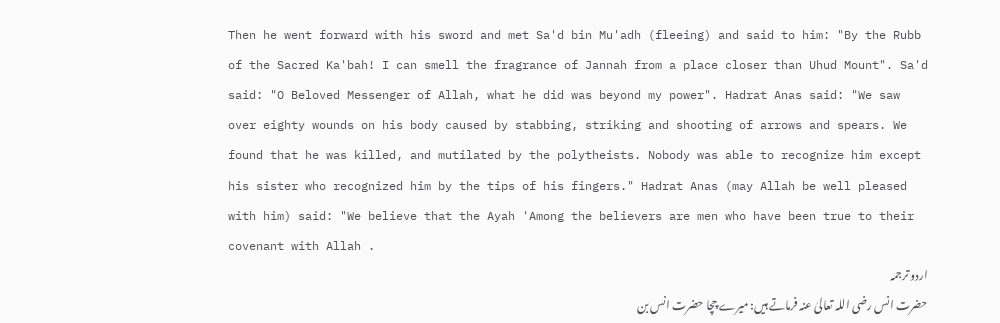Then he went forward with his sword and met Sa'd bin Mu'adh (fleeing) and said to him: "By the Rubb of the Sacred Ka'bah! I can smell the fragrance of Jannah from a place closer than Uhud Mount". Sa'd said: "O Beloved Messenger of Allah, what he did was beyond my power". Hadrat Anas said: "We saw over eighty wounds on his body caused by stabbing, striking and shooting of arrows and spears. We found that he was killed, and mutilated by the polytheists. Nobody was able to recognize him except his sister who recognized him by the tips of his fingers." Hadrat Anas (may Allah be well pleased with him) said: "We believe that the Ayah 'Among the believers are men who have been true to their covenant with Allah .
اردو ترجمہ
حضرت انس رضی اللہ تعالیٰ عنہ فرماتے ہیں: میرے چچا حضرت انس بن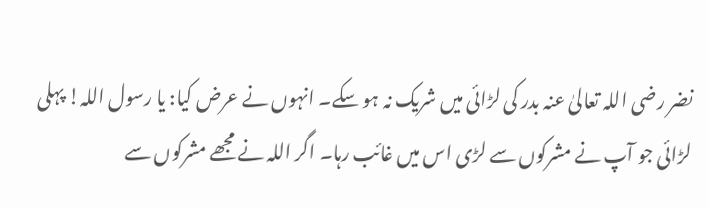نضر رضی اللہ تعالیٰ عنہ بدر کی لڑائی میں شریک نہ ہو سکے۔ انہوں نے عرض کیا: یا رسول اللہ! پہلی لڑائی جو آپ نے مشرکوں سے لڑی اس میں غائب رہا۔ اگر اللہ نے مجھے مشرکوں سے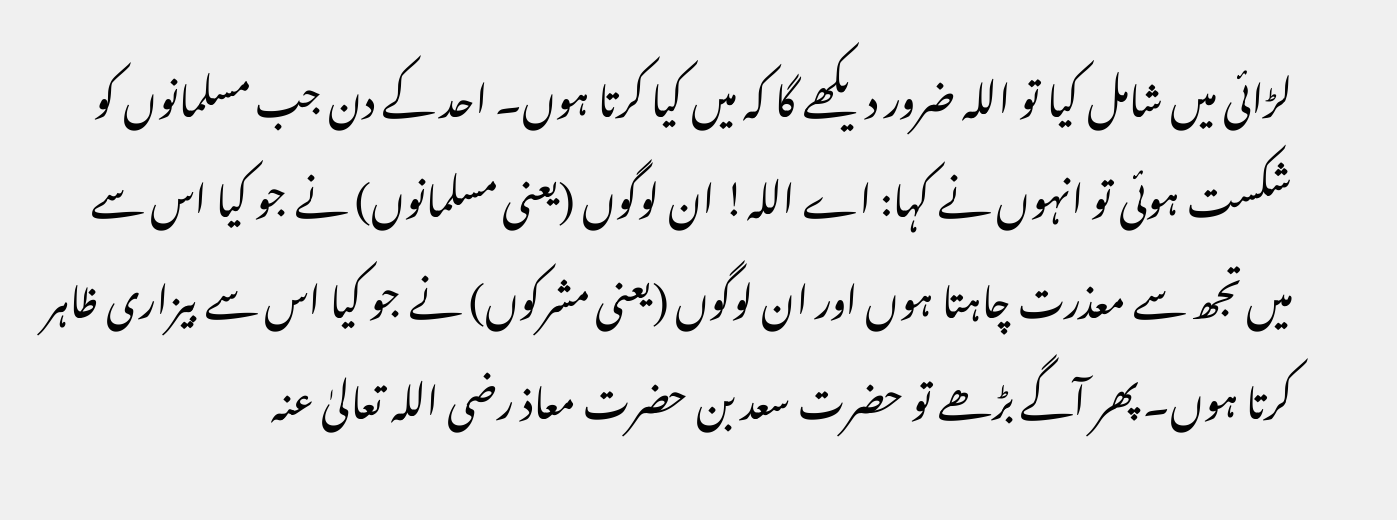لڑائی میں شامل کیا تو اللہ ضرور دیکھے گا کہ میں کیا کرتا ہوں۔ احد کے دن جب مسلمانوں کو شکست ہوئی تو انہوں نے کہا: اے اللہ! ان لوگوں (یعنی مسلمانوں) نے جو کیا اس سے میں تجھ سے معذرت چاہتا ہوں اور ان لوگوں (یعنی مشرکوں) نے جو کیا اس سے بیزاری ظاہر کرتا ہوں۔ پھر آگے بڑھے تو حضرت سعد بن حضرت معاذ رضی اللہ تعالیٰ عنہ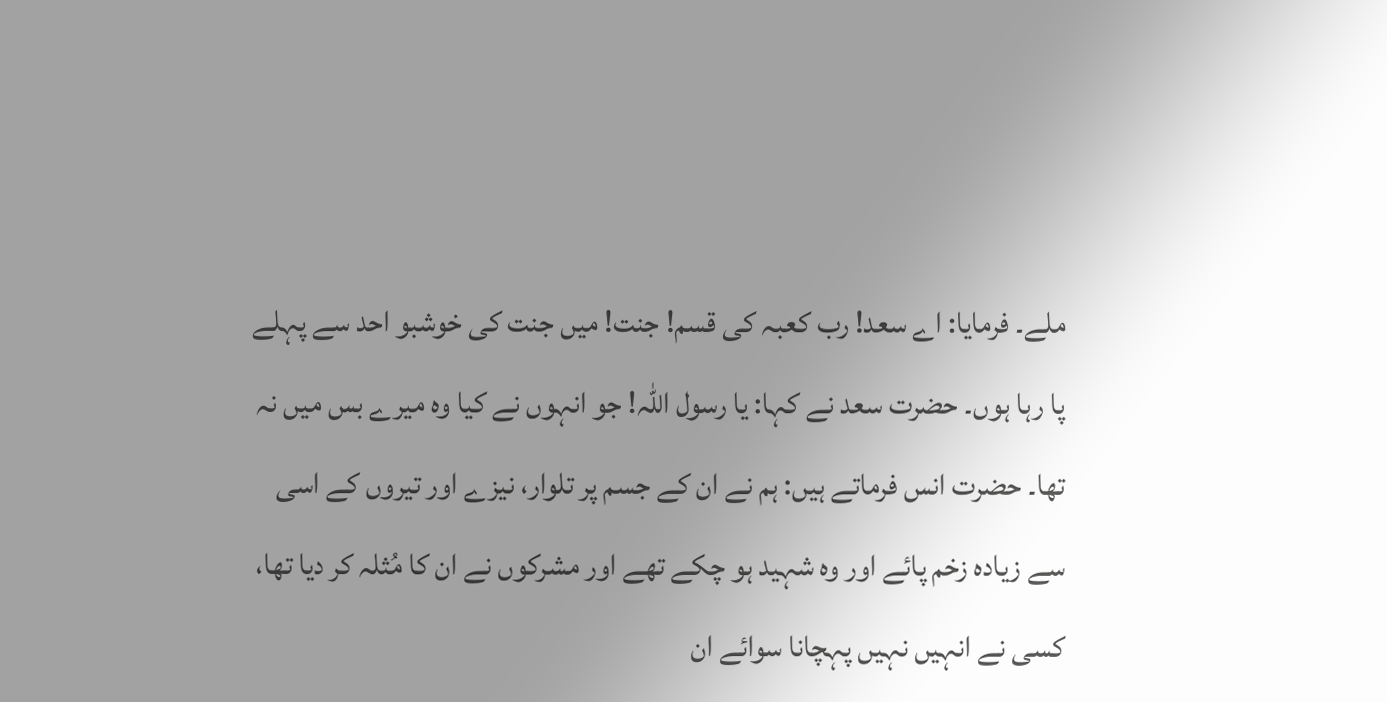ملے۔ فرمایا: اے سعد! رب کعبہ کی قسم! جنت! میں جنت کی خوشبو احد سے پہلے پا رہا ہوں۔ حضرت سعد نے کہا: یا رسول اللہ! جو انہوں نے کیا وہ میرے بس میں نہ تھا۔ حضرت انس فرماتے ہیں: ہم نے ان کے جسم پر تلوار، نیزے اور تیروں کے اسی سے زیادہ زخم پائے اور وہ شہید ہو چکے تھے اور مشرکوں نے ان کا مُثلہ کر دیا تھا، کسی نے انہیں نہیں پہچانا سوائے ان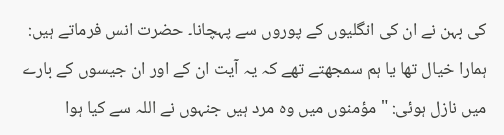کی بہن نے ان کی انگلیوں کے پوروں سے پہچانا۔ حضرت انس فرماتے ہیں: ہمارا خیال تھا یا ہم سمجھتے تھے کہ یہ آیت ان کے اور ان جیسوں کے بارے میں نازل ہوئی: "مؤمنوں میں وہ مرد ہیں جنہوں نے اللہ سے کیا ہوا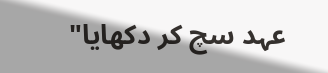عہد سچ کر دکھایا"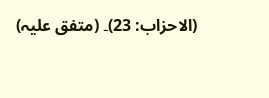(الاحزاب: 23)۔ (متفق علیہ)